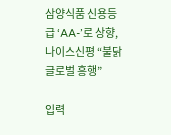삼양식품 신용등급 ‘AA-’로 상향, 나이스신평 “불닭 글로벌 흥행”

입력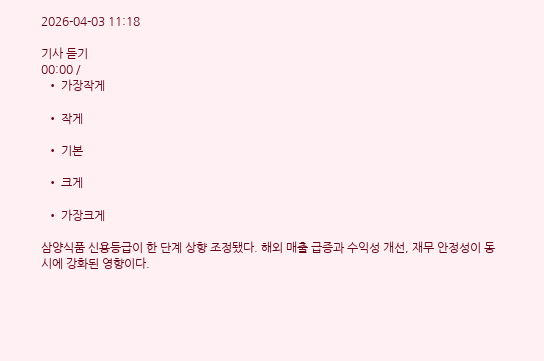2026-04-03 11:18

기사 듣기
00:00 /
  • 가장작게

  • 작게

  • 기본

  • 크게

  • 가장크게

삼양식품 신용등급이 한 단계 상향 조정됐다. 해외 매출 급증과 수익성 개선, 재무 안정성이 동시에 강화된 영향이다.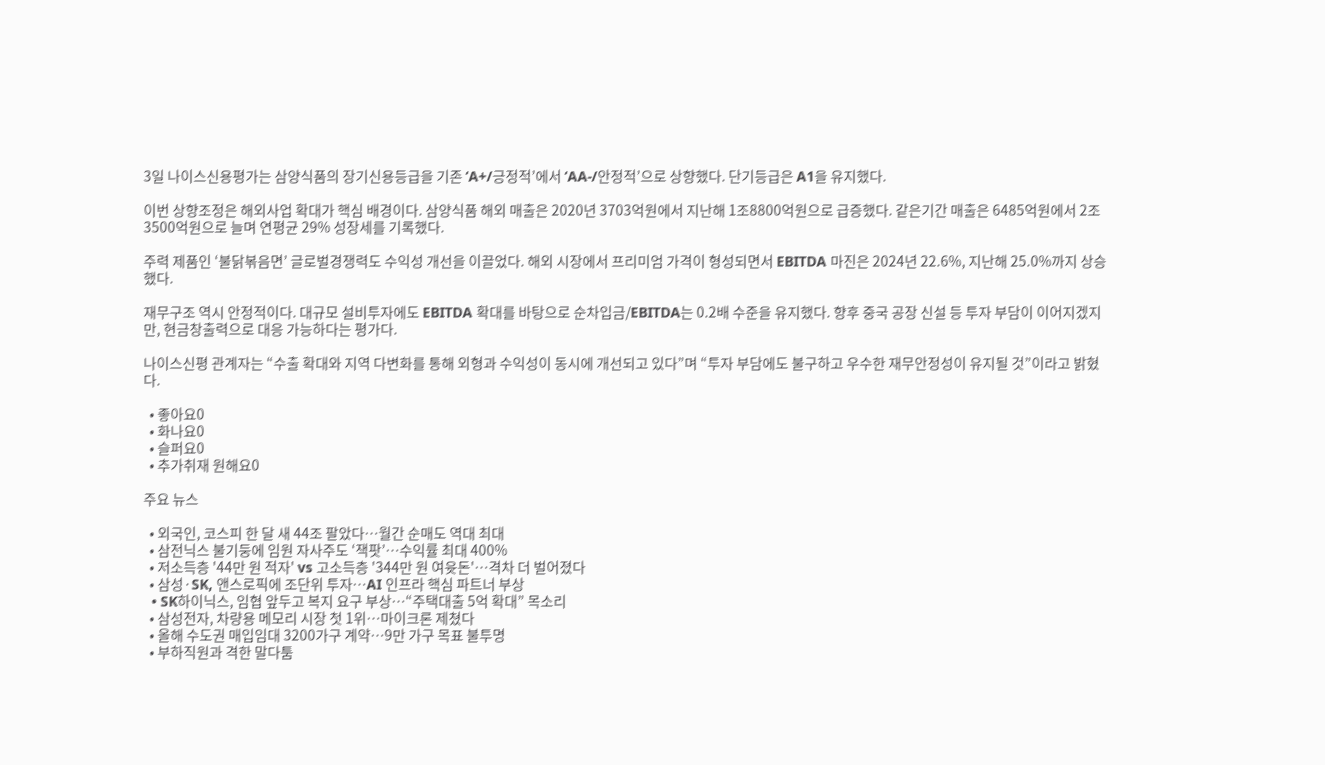3일 나이스신용평가는 삼양식품의 장기신용등급을 기존 ‘A+/긍정적’에서 ‘AA-/안정적’으로 상향했다. 단기등급은 A1을 유지했다.

이번 상향조정은 해외사업 확대가 핵심 배경이다. 삼양식품 해외 매출은 2020년 3703억원에서 지난해 1조8800억원으로 급증했다. 같은기간 매출은 6485억원에서 2조3500억원으로 늘며 연평균 29% 성장세를 기록했다.

주력 제품인 ‘불닭볶음면’ 글로벌경쟁력도 수익성 개선을 이끌었다. 해외 시장에서 프리미엄 가격이 형성되면서 EBITDA 마진은 2024년 22.6%, 지난해 25.0%까지 상승했다.

재무구조 역시 안정적이다. 대규모 설비투자에도 EBITDA 확대를 바탕으로 순차입금/EBITDA는 0.2배 수준을 유지했다. 향후 중국 공장 신설 등 투자 부담이 이어지겠지만, 현금창출력으로 대응 가능하다는 평가다.

나이스신평 관계자는 “수출 확대와 지역 다변화를 통해 외형과 수익성이 동시에 개선되고 있다”며 “투자 부담에도 불구하고 우수한 재무안정성이 유지될 것”이라고 밝혔다.

  • 좋아요0
  • 화나요0
  • 슬퍼요0
  • 추가취재 원해요0

주요 뉴스

  • 외국인, 코스피 한 달 새 44조 팔았다…월간 순매도 역대 최대
  • 삼전닉스 불기둥에 임원 자사주도 ‘잭팟’…수익률 최대 400%
  • 저소득층 '44만 원 적자' vs 고소득층 '344만 원 여윳돈'…격차 더 벌어졌다
  • 삼성·SK, 앤스로픽에 조단위 투자…AI 인프라 핵심 파트너 부상
  • SK하이닉스, 임협 앞두고 복지 요구 부상…“주택대출 5억 확대” 목소리
  • 삼성전자, 차량용 메모리 시장 첫 1위…마이크론 제쳤다
  • 올해 수도권 매입임대 3200가구 계약…9만 가구 목표 불투명
  • 부하직원과 격한 말다툼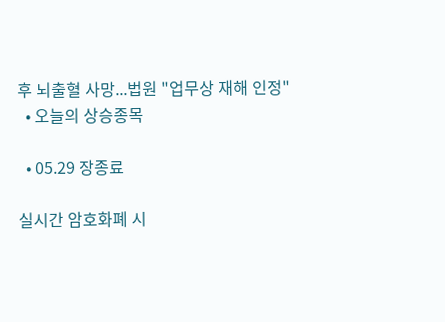후 뇌출혈 사망...법원 "업무상 재해 인정"
  • 오늘의 상승종목

  • 05.29 장종료

실시간 암호화폐 시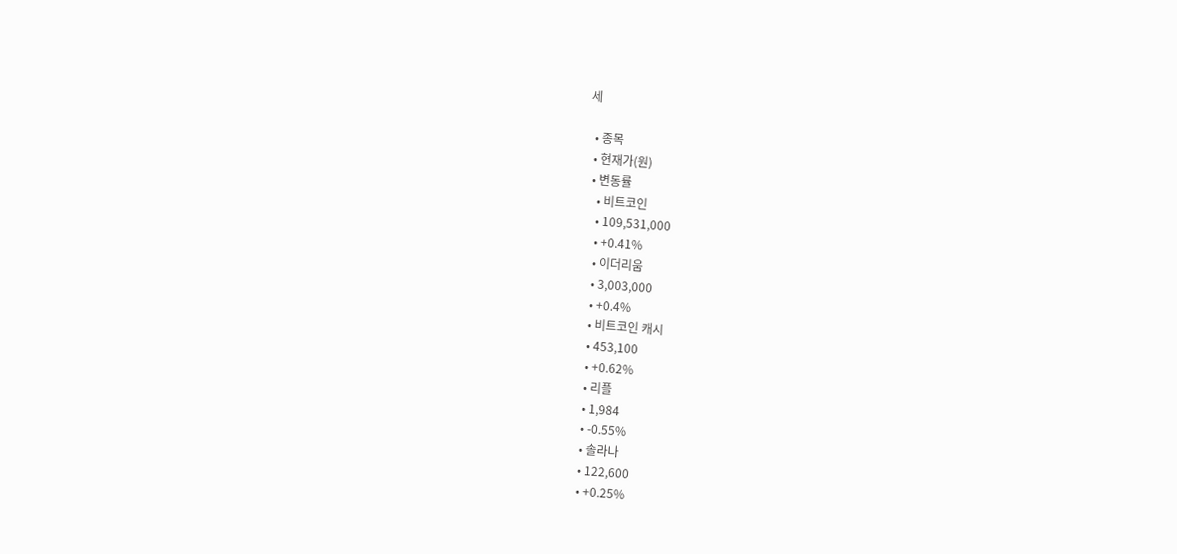세

  • 종목
  • 현재가(원)
  • 변동률
    • 비트코인
    • 109,531,000
    • +0.41%
    • 이더리움
    • 3,003,000
    • +0.4%
    • 비트코인 캐시
    • 453,100
    • +0.62%
    • 리플
    • 1,984
    • -0.55%
    • 솔라나
    • 122,600
    • +0.25%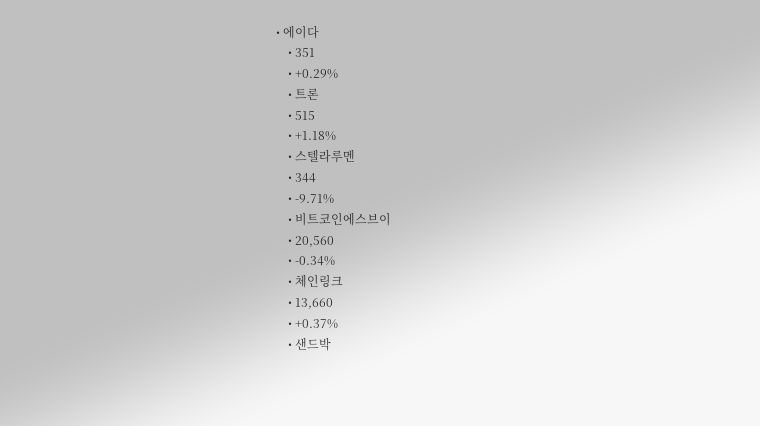• 에이다
    • 351
    • +0.29%
    • 트론
    • 515
    • +1.18%
    • 스텔라루멘
    • 344
    • -9.71%
    • 비트코인에스브이
    • 20,560
    • -0.34%
    • 체인링크
    • 13,660
    • +0.37%
    • 샌드박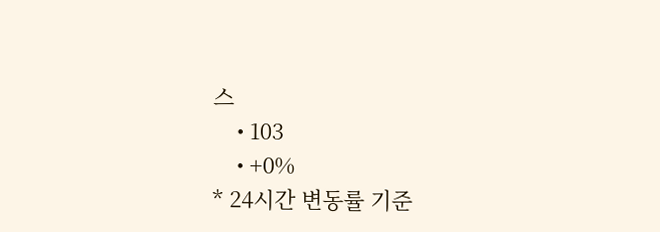스
    • 103
    • +0%
* 24시간 변동률 기준